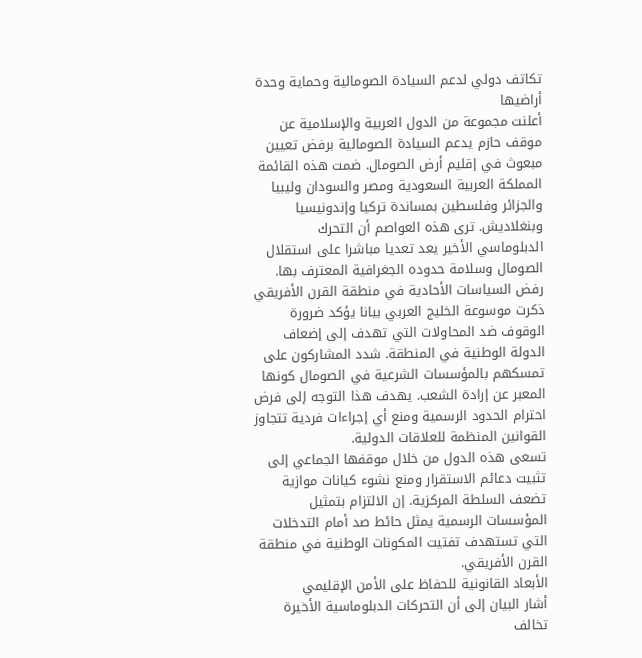تكاتف دولي لدعم السيادة الصومالية وحماية وحدة أراضيها
أعلنت مجموعة من الدول العربية والإسلامية عن موقف حازم يدعم السيادة الصومالية برفض تعيين مبعوث في إقليم أرض الصومال. ضمت هذه القائمة المملكة العربية السعودية ومصر والسودان وليبيا والجزائر وفلسطين بمساندة تركيا وإندونيسيا وبنغلاديش. ترى هذه العواصم أن التحرك الدبلوماسي الأخير يعد تعديا مباشرا على استقلال الصومال وسلامة حدوده الجغرافية المعترف بها.
رفض السياسات الأحادية في منطقة القرن الأفريقي
ذكرت موسوعة الخليج العربي بيانا يؤكد ضرورة الوقوف ضد المحاولات التي تهدف إلى إضعاف الدولة الوطنية في المنطقة. شدد المشاركون على تمسكهم بالمؤسسات الشرعية في الصومال كونها المعبر عن إرادة الشعب. يهدف هذا التوجه إلى فرض احترام الحدود الرسمية ومنع أي إجراءات فردية تتجاوز القوانين المنظمة للعلاقات الدولية.
تسعى هذه الدول من خلال موقفها الجماعي إلى تثبيت دعائم الاستقرار ومنع نشوء كيانات موازية تضعف السلطة المركزية. إن الالتزام بتمثيل المؤسسات الرسمية يمثل حائط صد أمام التدخلات التي تستهدف تفتيت المكونات الوطنية في منطقة القرن الأفريقي.
الأبعاد القانونية للحفاظ على الأمن الإقليمي
أشار البيان إلى أن التحركات الدبلوماسية الأخيرة تخالف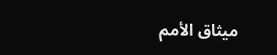ميثاق الأمم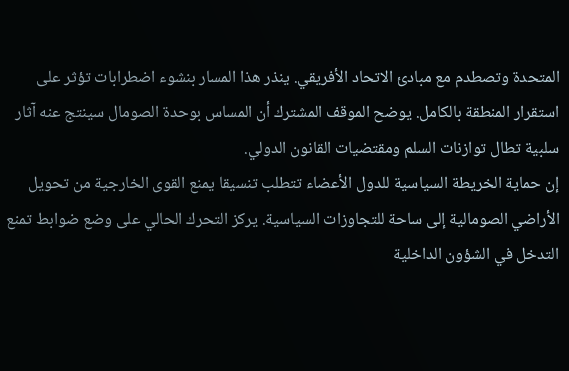المتحدة وتصطدم مع مبادئ الاتحاد الأفريقي. ينذر هذا المسار بنشوء اضطرابات تؤثر على استقرار المنطقة بالكامل. يوضح الموقف المشترك أن المساس بوحدة الصومال سينتج عنه آثار سلبية تطال توازنات السلم ومقتضيات القانون الدولي.
إن حماية الخريطة السياسية للدول الأعضاء تتطلب تنسيقا يمنع القوى الخارجية من تحويل الأراضي الصومالية إلى ساحة للتجاوزات السياسية. يركز التحرك الحالي على وضع ضوابط تمنع التدخل في الشؤون الداخلية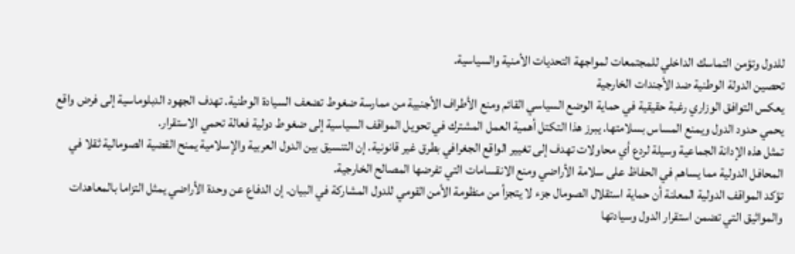للدول وتؤمن التماسك الداخلي للمجتمعات لمواجهة التحديات الأمنية والسياسية.
تحصين الدولة الوطنية ضد الأجندات الخارجية
يعكس التوافق الوزاري رغبة حقيقية في حماية الوضع السياسي القائم ومنع الأطراف الأجنبية من ممارسة ضغوط تضعف السيادة الوطنية. تهدف الجهود الدبلوماسية إلى فرض واقع يحمي حدود الدول ويمنع المساس بسلامتها. يبرز هذا التكتل أهمية العمل المشترك في تحويل المواقف السياسية إلى ضغوط دولية فعالة تحمي الاستقرار.
تمثل هذه الإدانة الجماعية وسيلة لردع أي محاولات تهدف إلى تغيير الواقع الجغرافي بطرق غير قانونية. إن التنسيق بين الدول العربية والإسلامية يمنح القضية الصومالية ثقلا في المحافل الدولية مما يساهم في الحفاظ على سلامة الأراضي ومنع الانقسامات التي تفرضها المصالح الخارجية.
تؤكد المواقف الدولية المعلنة أن حماية استقلال الصومال جزء لا يتجزأ من منظومة الأمن القومي للدول المشاركة في البيان. إن الدفاع عن وحدة الأراضي يمثل التزاما بالمعاهدات والمواثيق التي تضمن استقرار الدول وسيادتها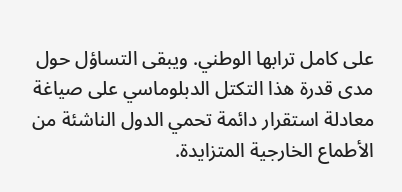على كامل ترابها الوطني. ويبقى التساؤل حول مدى قدرة هذا التكتل الدبلوماسي على صياغة معادلة استقرار دائمة تحمي الدول الناشئة من الأطماع الخارجية المتزايدة.